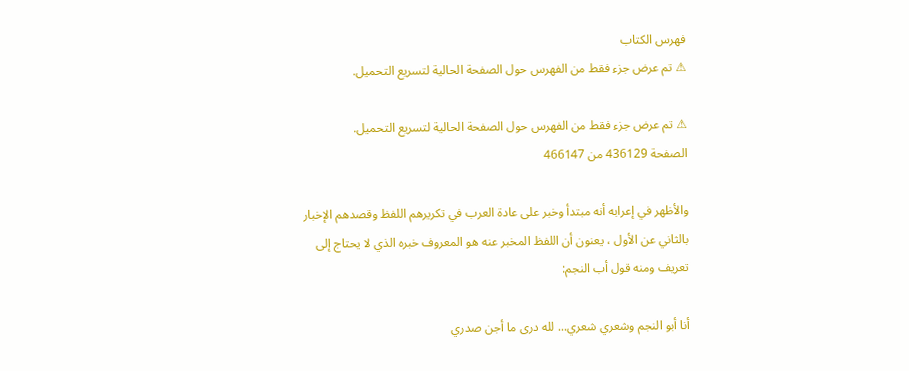فهرس الكتاب
⚠ تم عرض جزء فقط من الفهرس حول الصفحة الحالية لتسريع التحميل.

⚠ تم عرض جزء فقط من الفهرس حول الصفحة الحالية لتسريع التحميل.
الصفحة 436129 من 466147

والأظهر في إعرابه أنه مبتدأ وخبر على عادة العرب في تكريرهم اللفظ وقصدهم الإخبار بالثاني عن الأول ، يعنون أن اللفظ المخبر عنه هو المعروف خبره الذي لا يحتاج إلى تعريف ومنه قول أب النجم:

أنا أبو النجم وشعري شعري... لله درى ما أجن صدري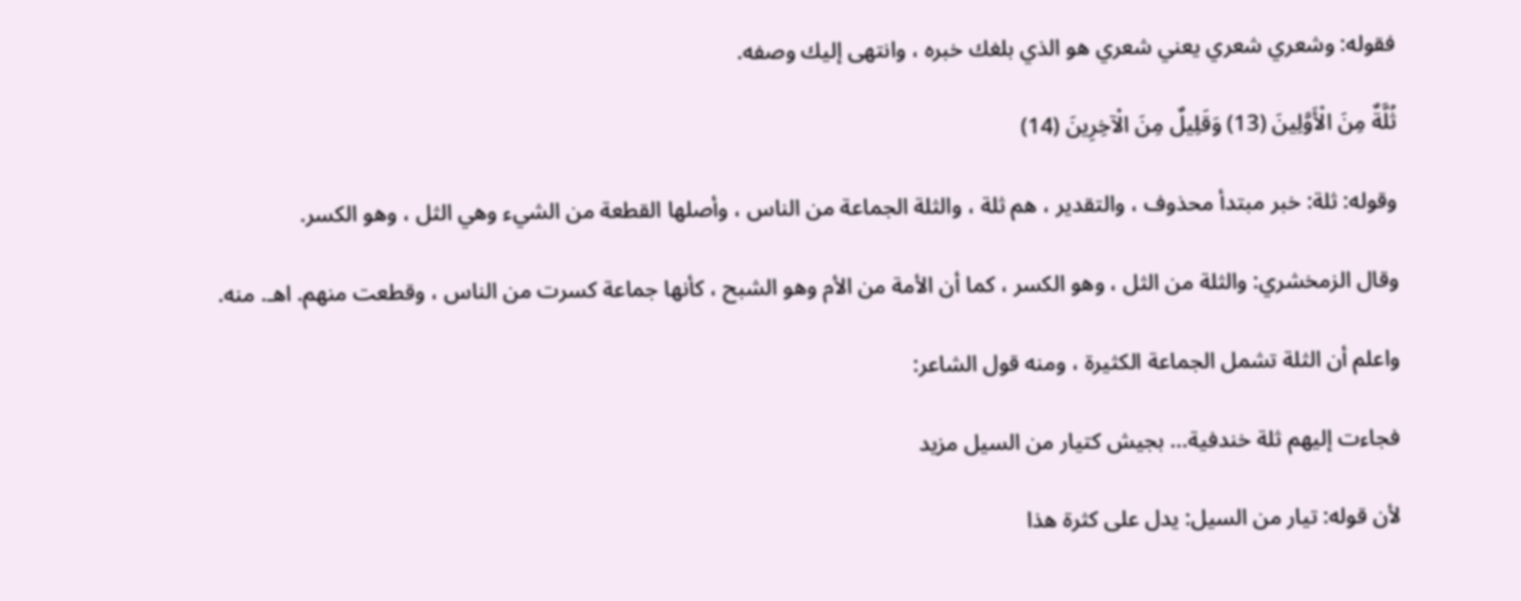فقوله: وشعري شعري يعني شعري هو الذي بلغك خبره ، وانتهى إليك وصفه.

ثُلَّةٌ مِنَ الْأَوَّلِينَ (13) وَقَلِيلٌ مِنَ الْآخِرِينَ (14)

وقوله: ثلة: خبر مبتدأ محذوف ، والتقدير ، هم ثلة ، والثلة الجماعة من الناس ، وأصلها القطعة من الشيء وهي الثل ، وهو الكسر.

وقال الزمخشري: والثلة من الثل ، وهو الكسر ، كما أن الأمة من الأم وهو الشبح ، كأنها جماعة كسرت من الناس ، وقطعت منهم. اهـ. منه.

واعلم أن الثلة تشمل الجماعة الكثيرة ، ومنه قول الشاعر:

فجاءت إليهم ثلة خندفية... بجيش كتيار من السيل مزيد

لأن قوله: تيار من السيل: يدل على كثرة هذا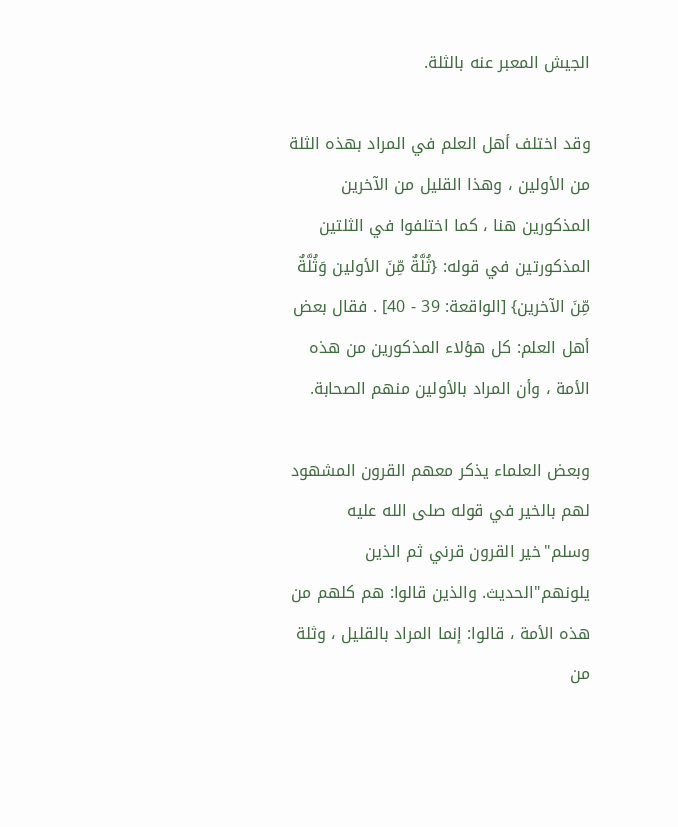الجيش المعبر عنه بالثلة.

وقد اختلف أهل العلم في المراد بهذه الثلة من الأولين ، وهذا القليل من الآخرين المذكورين هنا ، كما اختلفوا في الثلتين المذكورتين في قوله: {ثُلَّةٌ مِّنَ الأولين وَثُلَّةٌ مِّنَ الآخرين} [الواقعة: 39 - 40] . فقال بعض أهل العلم: كل هؤلاء المذكورين من هذه الأمة ، وأن المراد بالأولين منهم الصحابة.

وبعض العلماء يذكر معهم القرون المشهود لهم بالخير في قوله صلى الله عليه وسلم"خير القرون قرني ثم الذين يلونهم"الحديث. والذين قالوا: هم كلهم من هذه الأمة ، قالوا: إنما المراد بالقليل ، وثلة من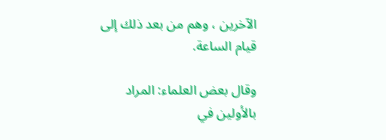الآخرين ، وهم من بعد ذلك إلى قيام الساعة.

وقال بعض العلماء: المراد بالأولين في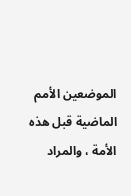الموضعين الأمم الماضية قبل هذه الأمة ، والمراد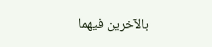بالآخرين فيهما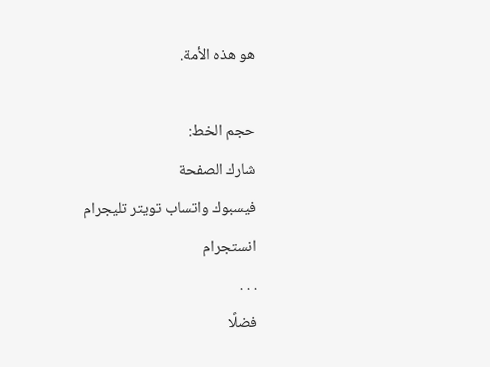هو هذه الأمة.

حجم الخط:
شارك الصفحة
فيسبوك واتساب تويتر تليجرام انستجرام
. . .
فضلًا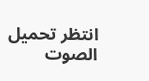انتظر تحميل الصوت